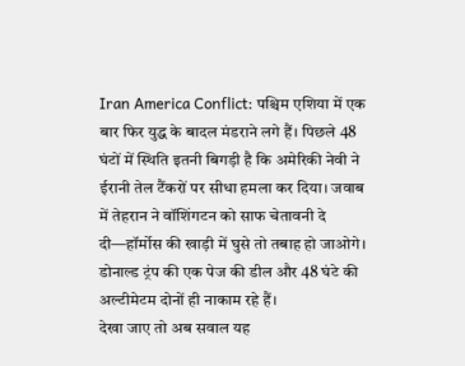Iran America Conflict: पश्चिम एशिया में एक बार फिर युद्ध के बादल मंडराने लगे हैं। पिछले 48 घंटों में स्थिति इतनी बिगड़ी है कि अमेरिकी नेवी ने ईरानी तेल टैंकरों पर सीधा हमला कर दिया। जवाब में तेहरान ने वॉशिंगटन को साफ चेतावनी दे दी—हॉर्मोस की खाड़ी में घुसे तो तबाह हो जाओगे। डोनाल्ड ट्रंप की एक पेज की डील और 48 घंटे की अल्टीमेटम दोनों ही नाकाम रहे हैं।
देखा जाए तो अब सवाल यह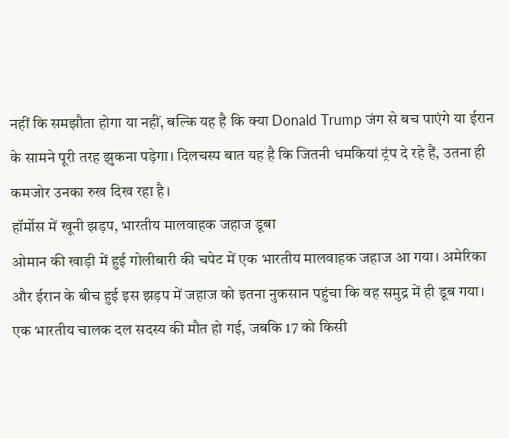नहीं कि समझौता होगा या नहीं, बल्कि यह है कि क्या Donald Trump जंग से बच पाएंगे या ईरान के सामने पूरी तरह झुकना पड़ेगा। दिलचस्प बात यह है कि जितनी धमकियां ट्रंप दे रहे हैं, उतना ही कमजोर उनका रुख दिख रहा है।
हॉर्मोस में खूनी झड़प, भारतीय मालवाहक जहाज डूबा
ओमान की खाड़ी में हुई गोलीबारी की चपेट में एक भारतीय मालवाहक जहाज आ गया। अमेरिका और ईरान के बीच हुई इस झड़प में जहाज को इतना नुकसान पहुंचा कि वह समुद्र में ही डूब गया।
एक भारतीय चालक दल सदस्य की मौत हो गई, जबकि 17 को किसी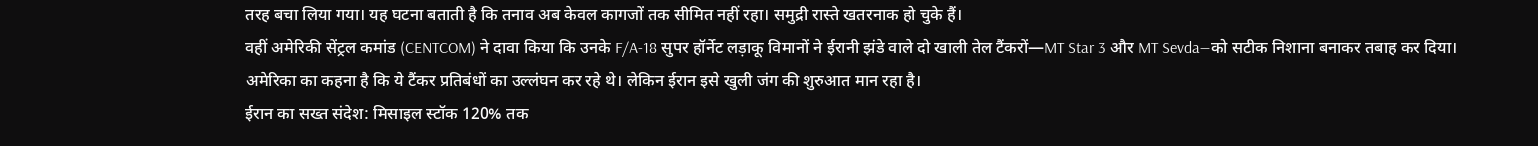तरह बचा लिया गया। यह घटना बताती है कि तनाव अब केवल कागजों तक सीमित नहीं रहा। समुद्री रास्ते खतरनाक हो चुके हैं।
वहीं अमेरिकी सेंट्रल कमांड (CENTCOM) ने दावा किया कि उनके F/A-18 सुपर हॉर्नेट लड़ाकू विमानों ने ईरानी झंडे वाले दो खाली तेल टैंकरों—MT Star 3 और MT Sevda—को सटीक निशाना बनाकर तबाह कर दिया।
अमेरिका का कहना है कि ये टैंकर प्रतिबंधों का उल्लंघन कर रहे थे। लेकिन ईरान इसे खुली जंग की शुरुआत मान रहा है।
ईरान का सख्त संदेश: मिसाइल स्टॉक 120% तक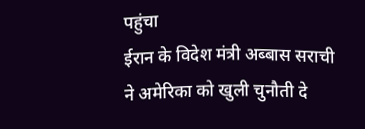पहुंचा
ईरान के विदेश मंत्री अब्बास सराची ने अमेरिका को खुली चुनौती दे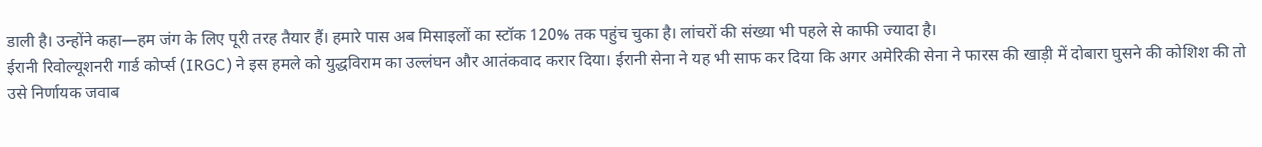डाली है। उन्होंने कहा—हम जंग के लिए पूरी तरह तैयार हैं। हमारे पास अब मिसाइलों का स्टॉक 120% तक पहुंच चुका है। लांचरों की संख्या भी पहले से काफी ज्यादा है।
ईरानी रिवोल्यूशनरी गार्ड कोर्प्स (IRGC) ने इस हमले को युद्धविराम का उल्लंघन और आतंकवाद करार दिया। ईरानी सेना ने यह भी साफ कर दिया कि अगर अमेरिकी सेना ने फारस की खाड़ी में दोबारा घुसने की कोशिश की तो उसे निर्णायक जवाब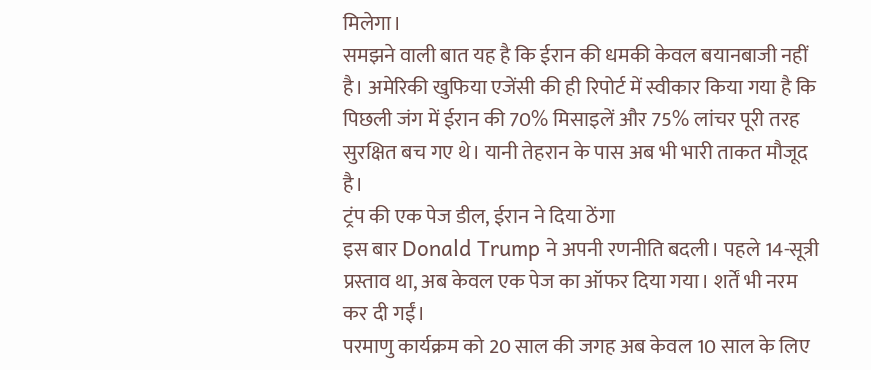मिलेगा।
समझने वाली बात यह है कि ईरान की धमकी केवल बयानबाजी नहीं है। अमेरिकी खुफिया एजेंसी की ही रिपोर्ट में स्वीकार किया गया है कि पिछली जंग में ईरान की 70% मिसाइलें और 75% लांचर पूरी तरह सुरक्षित बच गए थे। यानी तेहरान के पास अब भी भारी ताकत मौजूद है।
ट्रंप की एक पेज डील, ईरान ने दिया ठेंगा
इस बार Donald Trump ने अपनी रणनीति बदली। पहले 14-सूत्री प्रस्ताव था, अब केवल एक पेज का ऑफर दिया गया। शर्तें भी नरम कर दी गईं।
परमाणु कार्यक्रम को 20 साल की जगह अब केवल 10 साल के लिए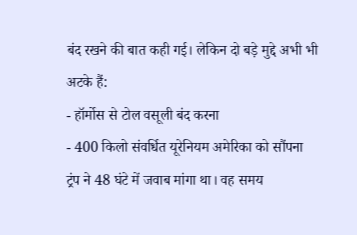बंद रखने की बात कही गई। लेकिन दो बड़े मुद्दे अभी भी अटके हैं:
- हॉर्मोस से टोल वसूली बंद करना
- 400 किलो संवर्धित यूरेनियम अमेरिका को सौंपना
ट्रंप ने 48 घंटे में जवाब मांगा था। वह समय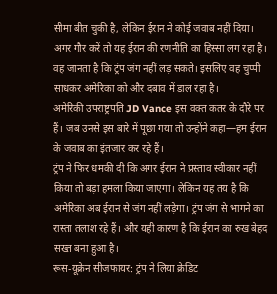सीमा बीत चुकी है, लेकिन ईरान ने कोई जवाब नहीं दिया।
अगर गौर करें तो यह ईरान की रणनीति का हिस्सा लग रहा है। वह जानता है कि ट्रंप जंग नहीं लड़ सकते। इसलिए वह चुप्पी साधकर अमेरिका को और दबाव में डाल रहा है।
अमेरिकी उपराष्ट्रपति JD Vance इस वक्त कतर के दौरे पर हैं। जब उनसे इस बारे में पूछा गया तो उन्होंने कहा—हम ईरान के जवाब का इंतजार कर रहे हैं।
ट्रंप ने फिर धमकी दी कि अगर ईरान ने प्रस्ताव स्वीकार नहीं किया तो बड़ा हमला किया जाएगा। लेकिन यह तय है कि अमेरिका अब ईरान से जंग नहीं लड़ेगा। ट्रंप जंग से भागने का रास्ता तलाश रहे हैं। और यही कारण है कि ईरान का रुख बेहद सख्त बना हुआ है।
रूस-यूक्रेन सीजफायर: ट्रंप ने लिया क्रेडिट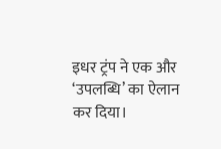इधर ट्रंप ने एक और ‘उपलब्धि’ का ऐलान कर दिया।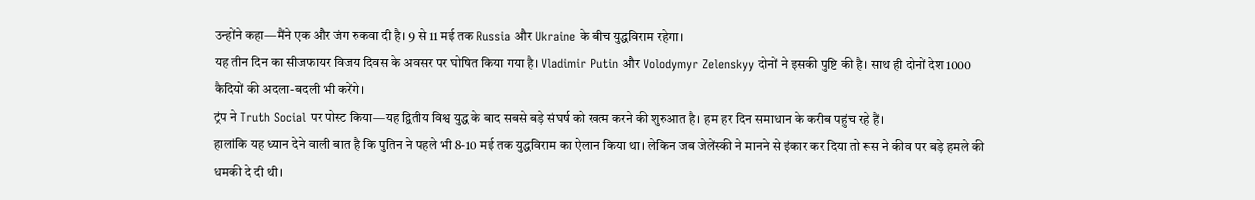उन्होंने कहा—मैंने एक और जंग रुकवा दी है। 9 से 11 मई तक Russia और Ukraine के बीच युद्धविराम रहेगा।
यह तीन दिन का सीजफायर विजय दिवस के अवसर पर घोषित किया गया है। Vladimir Putin और Volodymyr Zelenskyy दोनों ने इसकी पुष्टि की है। साथ ही दोनों देश 1000 कैदियों की अदला-बदली भी करेंगे।
ट्रंप ने Truth Social पर पोस्ट किया—यह द्वितीय विश्व युद्ध के बाद सबसे बड़े संघर्ष को खत्म करने की शुरुआत है। हम हर दिन समाधान के करीब पहुंच रहे हैं।
हालांकि यह ध्यान देने वाली बात है कि पुतिन ने पहले भी 8-10 मई तक युद्धविराम का ऐलान किया था। लेकिन जब जेलेंस्की ने मानने से इंकार कर दिया तो रूस ने कीव पर बड़े हमले की धमकी दे दी थी।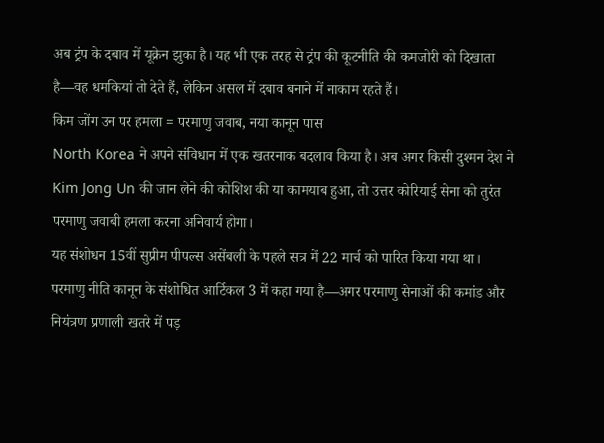अब ट्रंप के दबाव में यूक्रेन झुका है। यह भी एक तरह से ट्रंप की कूटनीति की कमजोरी को दिखाता है—वह धमकियां तो देते हैं, लेकिन असल में दबाव बनाने में नाकाम रहते हैं।
किम जोंग उन पर हमला = परमाणु जवाब, नया कानून पास
North Korea ने अपने संविधान में एक खतरनाक बदलाव किया है। अब अगर किसी दुश्मन देश ने Kim Jong Un की जान लेने की कोशिश की या कामयाब हुआ, तो उत्तर कोरियाई सेना को तुरंत परमाणु जवाबी हमला करना अनिवार्य होगा।
यह संशोधन 15वीं सुप्रीम पीपल्स असेंबली के पहले सत्र में 22 मार्च को पारित किया गया था।
परमाणु नीति कानून के संशोधित आर्टिकल 3 में कहा गया है—अगर परमाणु सेनाओं की कमांड और नियंत्रण प्रणाली खतरे में पड़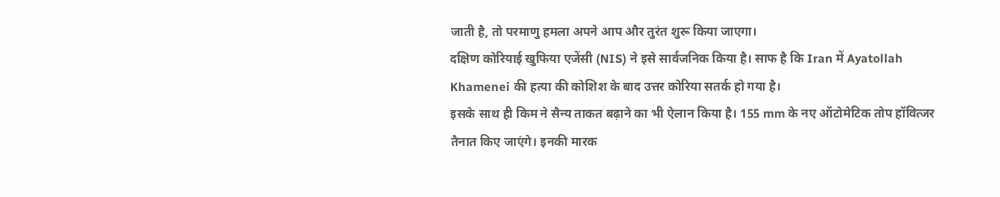जाती है, तो परमाणु हमला अपने आप और तुरंत शुरू किया जाएगा।
दक्षिण कोरियाई खुफिया एजेंसी (NIS) ने इसे सार्वजनिक किया है। साफ है कि Iran में Ayatollah Khamenei की हत्या की कोशिश के बाद उत्तर कोरिया सतर्क हो गया है।
इसके साथ ही किम ने सैन्य ताकत बढ़ाने का भी ऐलान किया है। 155 mm के नए ऑटोमेटिक तोप हॉवित्जर तैनात किए जाएंगे। इनकी मारक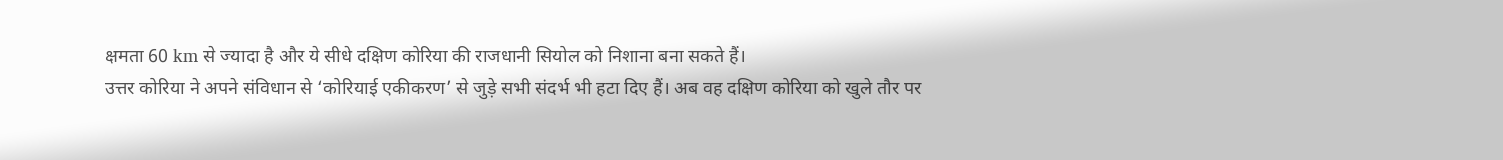क्षमता 60 km से ज्यादा है और ये सीधे दक्षिण कोरिया की राजधानी सियोल को निशाना बना सकते हैं।
उत्तर कोरिया ने अपने संविधान से ‘कोरियाई एकीकरण’ से जुड़े सभी संदर्भ भी हटा दिए हैं। अब वह दक्षिण कोरिया को खुले तौर पर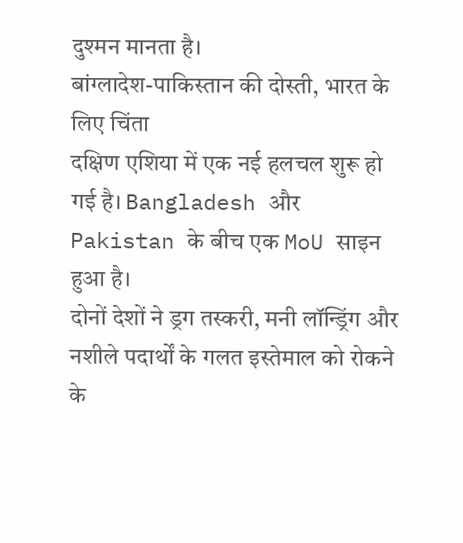दुश्मन मानता है।
बांग्लादेश-पाकिस्तान की दोस्ती, भारत के लिए चिंता
दक्षिण एशिया में एक नई हलचल शुरू हो गई है। Bangladesh और Pakistan के बीच एक MoU साइन हुआ है।
दोनों देशों ने ड्रग तस्करी, मनी लॉन्ड्रिंग और नशीले पदार्थों के गलत इस्तेमाल को रोकने के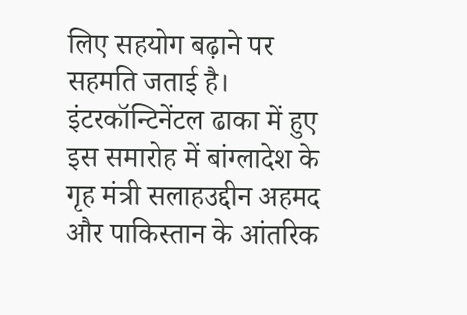लिए सहयोग बढ़ाने पर सहमति जताई है।
इंटरकॉन्टिनेंटल ढाका में हुए इस समारोह में बांग्लादेश के गृह मंत्री सलाहउद्दीन अहमद और पाकिस्तान के आंतरिक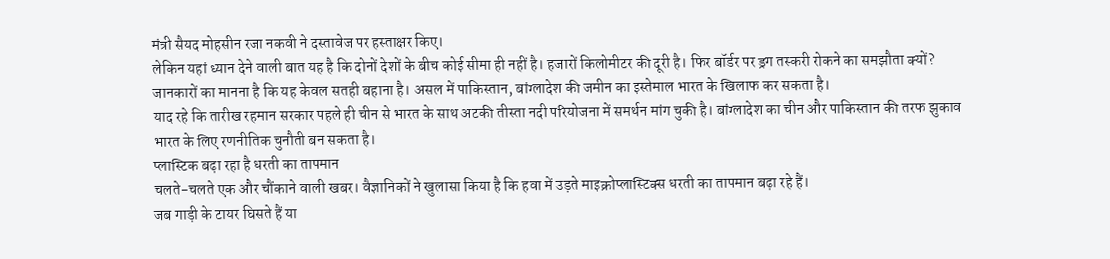मंत्री सैयद मोहसीन रजा नकवी ने दस्तावेज पर हस्ताक्षर किए।
लेकिन यहां ध्यान देने वाली बात यह है कि दोनों देशों के बीच कोई सीमा ही नहीं है। हजारों किलोमीटर की दूरी है। फिर बॉर्डर पर ड्रग तस्करी रोकने का समझौता क्यों?
जानकारों का मानना है कि यह केवल सतही बहाना है। असल में पाकिस्तान, बांग्लादेश की जमीन का इस्तेमाल भारत के खिलाफ कर सकता है।
याद रहे कि तारीख रहमान सरकार पहले ही चीन से भारत के साथ अटकी तीस्ता नदी परियोजना में समर्थन मांग चुकी है। बांग्लादेश का चीन और पाकिस्तान की तरफ झुकाव भारत के लिए रणनीतिक चुनौती बन सकता है।
प्लास्टिक बढ़ा रहा है धरती का तापमान
चलते-चलते एक और चौंकाने वाली खबर। वैज्ञानिकों ने खुलासा किया है कि हवा में उड़ते माइक्रोप्लास्टिक्स धरती का तापमान बढ़ा रहे हैं।
जब गाड़ी के टायर घिसते हैं या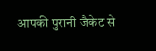आपकी पुरानी जैकेट से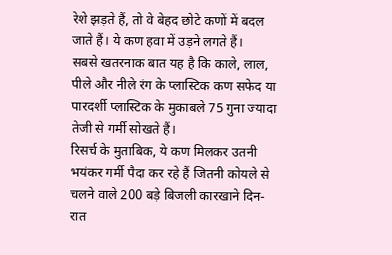रेशे झड़ते हैं, तो वे बेहद छोटे कणों में बदल जाते हैं। ये कण हवा में उड़ने लगते हैं।
सबसे खतरनाक बात यह है कि काले, लाल, पीले और नीले रंग के प्लास्टिक कण सफेद या पारदर्शी प्लास्टिक के मुकाबले 75 गुना ज्यादा तेजी से गर्मी सोखते हैं।
रिसर्च के मुताबिक, ये कण मिलकर उतनी भयंकर गर्मी पैदा कर रहे हैं जितनी कोयले से चलने वाले 200 बड़े बिजली कारखाने दिन-रात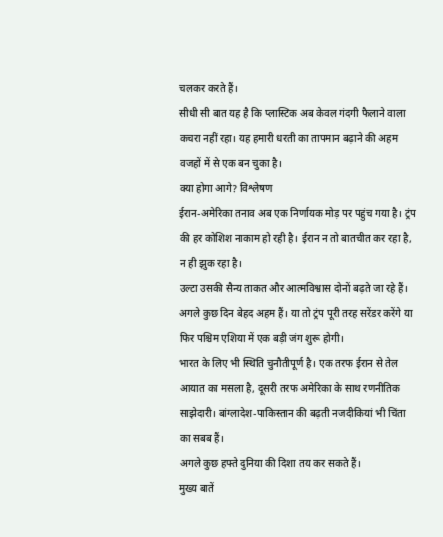चलकर करते हैं।
सीधी सी बात यह है कि प्लास्टिक अब केवल गंदगी फैलाने वाला कचरा नहीं रहा। यह हमारी धरती का तापमान बढ़ाने की अहम वजहों में से एक बन चुका है।
क्या होगा आगे? विश्लेषण
ईरान-अमेरिका तनाव अब एक निर्णायक मोड़ पर पहुंच गया है। ट्रंप की हर कोशिश नाकाम हो रही है। ईरान न तो बातचीत कर रहा है, न ही झुक रहा है।
उल्टा उसकी सैन्य ताकत और आत्मविश्वास दोनों बढ़ते जा रहे हैं। अगले कुछ दिन बेहद अहम हैं। या तो ट्रंप पूरी तरह सरेंडर करेंगे या फिर पश्चिम एशिया में एक बड़ी जंग शुरू होगी।
भारत के लिए भी स्थिति चुनौतीपूर्ण है। एक तरफ ईरान से तेल आयात का मसला है, दूसरी तरफ अमेरिका के साथ रणनीतिक साझेदारी। बांग्लादेश-पाकिस्तान की बढ़ती नजदीकियां भी चिंता का सबब हैं।
अगले कुछ हफ्ते दुनिया की दिशा तय कर सकते हैं।
मुख्य बातें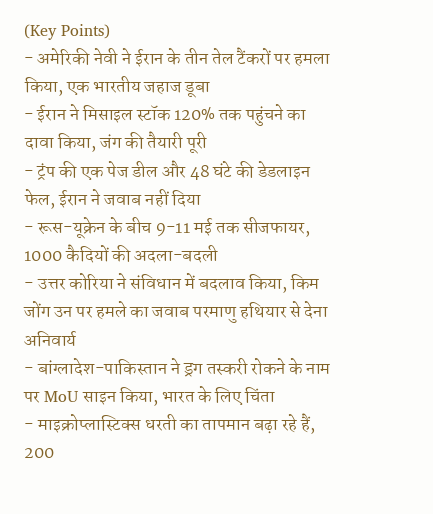(Key Points)
- अमेरिकी नेवी ने ईरान के तीन तेल टैंकरों पर हमला किया, एक भारतीय जहाज डूबा
- ईरान ने मिसाइल स्टॉक 120% तक पहुंचने का दावा किया, जंग की तैयारी पूरी
- ट्रंप की एक पेज डील और 48 घंटे की डेडलाइन फेल, ईरान ने जवाब नहीं दिया
- रूस-यूक्रेन के बीच 9-11 मई तक सीजफायर, 1000 कैदियों की अदला-बदली
- उत्तर कोरिया ने संविधान में बदलाव किया, किम जोंग उन पर हमले का जवाब परमाणु हथियार से देना अनिवार्य
- बांग्लादेश-पाकिस्तान ने ड्रग तस्करी रोकने के नाम पर MoU साइन किया, भारत के लिए चिंता
- माइक्रोप्लास्टिक्स धरती का तापमान बढ़ा रहे हैं, 200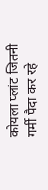कोयला प्लांट जितनी गर्मी पैदा कर रहे